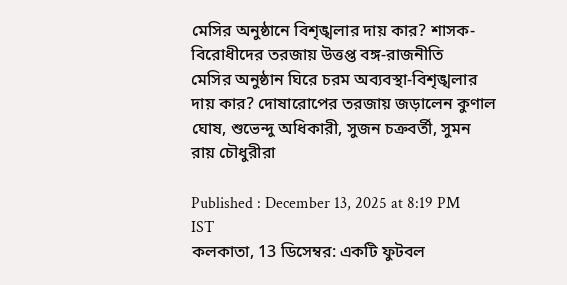মেসির অনুষ্ঠানে বিশৃঙ্খলার দায় কার? শাসক-বিরোধীদের তরজায় উত্তপ্ত বঙ্গ-রাজনীতি
মেসির অনুষ্ঠান ঘিরে চরম অব্যবস্থা-বিশৃঙ্খলার দায় কার? দোষারোপের তরজায় জড়ালেন কুণাল ঘোষ, শুভেন্দু অধিকারী, সুজন চক্রবর্তী, সুমন রায় চৌধুরীরা

Published : December 13, 2025 at 8:19 PM IST
কলকাতা, 13 ডিসেম্বর: একটি ফুটবল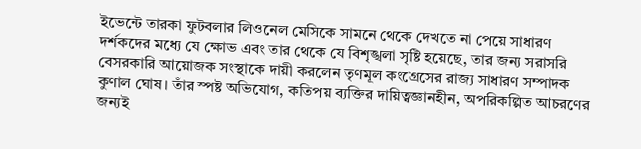ইভেন্টে তারকা ফুটবলার লিওনেল মেসিকে সামনে থেকে দেখতে না পেয়ে সাধারণ দর্শকদের মধ্যে যে ক্ষোভ এবং তার থেকে যে বিশৃঙ্খলা সৃষ্টি হয়েছে, তার জন্য সরাসরি বেসরকারি আয়োজক সংস্থাকে দায়ী করলেন তৃণমূল কংগ্রেসের রাজ্য সাধারণ সম্পাদক কুণাল ঘোষ। তাঁর স্পষ্ট অভিযোগ, কতিপয় ব্যক্তির দায়িত্বজ্ঞানহীন, অপরিকল্পিত আচরণের জন্যই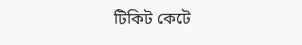টিকিট কেটে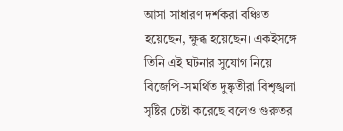আসা সাধারণ দর্শকরা বঞ্চিত হয়েছেন, ক্ষুব্ধ হয়েছেন। একইসঙ্গে তিনি এই ঘটনার সুযোগ নিয়ে বিজেপি-সমর্থিত দুষ্কৃতীরা বিশৃঙ্খলা সৃষ্টির চেষ্টা করেছে বলেও গুরুতর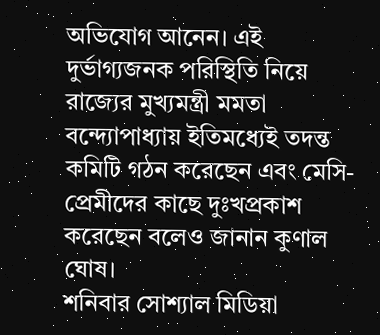অভিযোগ আনেন। এই দুর্ভাগ্যজনক পরিস্থিতি নিয়ে রাজ্যের মুখ্যমন্ত্রী মমতা বন্দ্যোপাধ্যায় ইতিমধ্যেই তদন্ত কমিটি গঠন করেছেন এবং মেসি-প্রেমীদের কাছে দুঃখপ্রকাশ করেছেন বলেও জানান কুণাল ঘোষ।
শনিবার সোশ্যাল মিডিয়া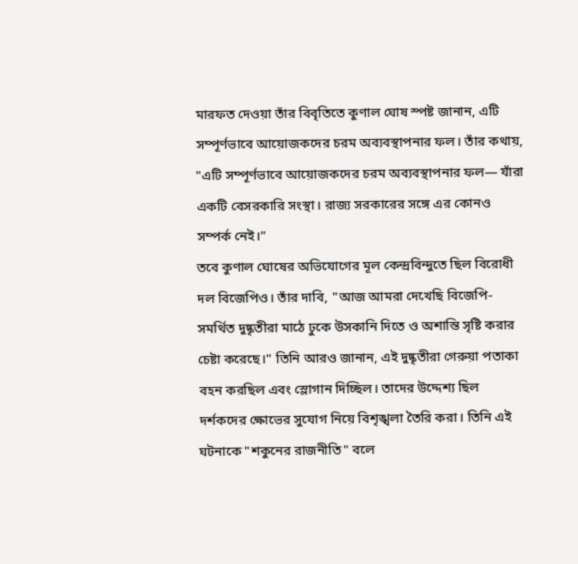মারফত দেওয়া তাঁর বিবৃতিতে কুণাল ঘোষ স্পষ্ট জানান, এটি সম্পূর্ণভাবে আয়োজকদের চরম অব্যবস্থাপনার ফল। তাঁর কথায়, "এটি সম্পূর্ণভাবে আয়োজকদের চরম অব্যবস্থাপনার ফল— যাঁরা একটি বেসরকারি সংস্থা। রাজ্য সরকারের সঙ্গে এর কোনও সম্পর্ক নেই।"
তবে কুণাল ঘোষের অভিযোগের মূল কেন্দ্রবিন্দুতে ছিল বিরোধী দল বিজেপিও। তাঁর দাবি, "আজ আমরা দেখেছি বিজেপি-সমর্থিত দুষ্কৃতীরা মাঠে ঢুকে উসকানি দিতে ও অশান্তি সৃষ্টি করার চেষ্টা করেছে।" তিনি আরও জানান, এই দুষ্কৃতীরা গেরুয়া পতাকা বহন করছিল এবং স্লোগান দিচ্ছিল। তাদের উদ্দেশ্য ছিল দর্শকদের ক্ষোভের সুযোগ নিয়ে বিশৃঙ্খলা তৈরি করা। তিনি এই ঘটনাকে "শকুনের রাজনীতি" বলে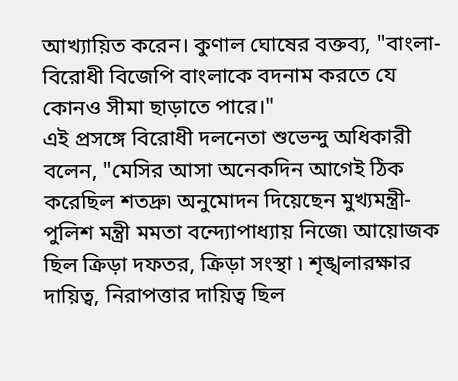আখ্যায়িত করেন। কুণাল ঘোষের বক্তব্য, "বাংলা-বিরোধী বিজেপি বাংলাকে বদনাম করতে যে কোনও সীমা ছাড়াতে পারে।"
এই প্রসঙ্গে বিরোধী দলনেতা শুভেন্দু অধিকারী বলেন, "মেসির আসা অনেকদিন আগেই ঠিক করেছিল শতদ্রু৷ অনুমোদন দিয়েছেন মুখ্যমন্ত্রী-পুলিশ মন্ত্রী মমতা বন্দ্যোপাধ্যায় নিজে৷ আয়োজক ছিল ক্রিড়া দফতর, ক্রিড়া সংস্থা ৷ শৃঙ্খলারক্ষার দায়িত্ব, নিরাপত্তার দায়িত্ব ছিল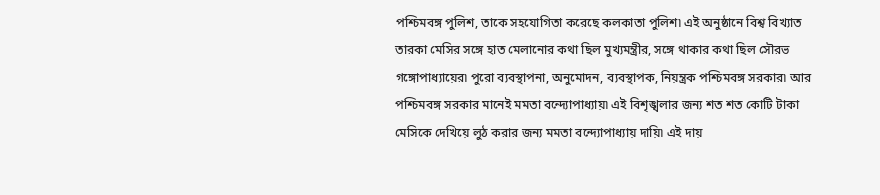পশ্চিমবঙ্গ পুলিশ, তাকে সহযোগিতা করেছে কলকাতা পুলিশ৷ এই অনুষ্ঠানে বিশ্ব বিখ্যাত তারকা মেসির সঙ্গে হাত মেলানোর কথা ছিল মুখ্যমন্ত্রীর, সঙ্গে থাকার কথা ছিল সৌরভ গঙ্গোপাধ্যায়ের৷ পুরো ব্যবস্থাপনা, অনুমোদন, ব্যবস্থাপক, নিয়ন্ত্রক পশ্চিমবঙ্গ সরকার৷ আর পশ্চিমবঙ্গ সরকার মানেই মমতা বন্দ্যোপাধ্যায়৷ এই বিশৃঙ্খলার জন্য শত শত কোটি টাকা মেসিকে দেখিয়ে লুঠ করার জন্য মমতা বন্দ্যোপাধ্যায় দায়ি৷ এই দায়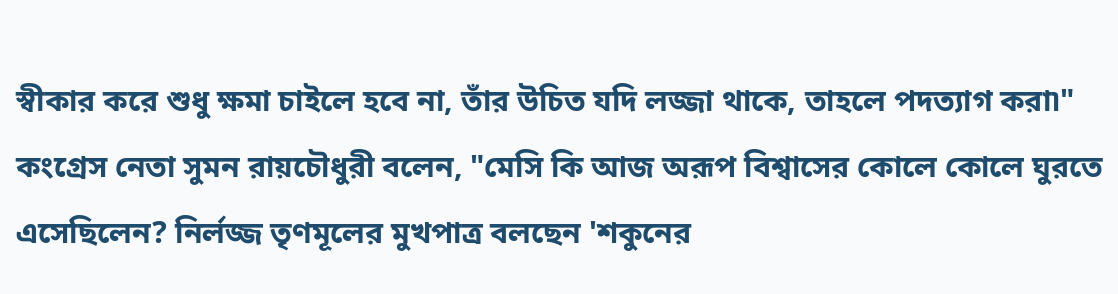স্বীকার করে শুধু ক্ষমা চাইলে হবে না, তাঁর উচিত যদি লজ্জা থাকে, তাহলে পদত্যাগ করা৷"
কংগ্রেস নেতা সুমন রায়চৌধুরী বলেন, "মেসি কি আজ অরূপ বিশ্বাসের কোলে কোলে ঘুরতে এসেছিলেন? নির্লজ্জ তৃণমূলের মুখপাত্র বলছেন 'শকুনের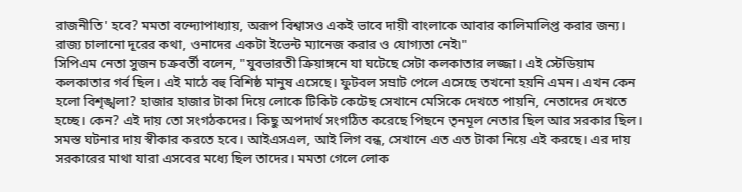রাজনীতি' হবে? মমতা বন্দ্যোপাধ্যায়, অরূপ বিশ্বাসও একই ভাবে দায়ী বাংলাকে আবার কালিমালিপ্ত করার জন্য। রাজ্য চালানো দূরের কথা, ওনাদের একটা ইভেন্ট ম্যানেজ করার ও যোগ্যতা নেই৷"
সিপিএম নেতা সুজন চক্রবর্তী বলেন, "যুবভারতী ক্রিয়াঙ্গনে যা ঘটেছে সেটা কলকাতার লজ্জা। এই স্টেডিয়াম কলকাতার গর্ব ছিল। এই মাঠে বহু বিশিষ্ঠ মানুষ এসেছে। ফুটবল সম্রাট পেলে এসেছে তখনো হয়নি এমন। এখন কেন হলো বিশৃঙ্খলা? হাজার হাজার টাকা দিয়ে লোকে টিকিট কেটেছ সেখানে মেসিকে দেখতে পায়নি, নেতাদের দেখতে হচ্ছে। কেন? এই দায় তো সংগঠকদের। কিছু অপদার্থ সংগঠিত করেছে পিছনে তৃনমূল নেতার ছিল আর সরকার ছিল। সমস্ত ঘটনার দায় স্বীকার করতে হবে। আইএসএল, আই লিগ বন্ধ, সেখানে এত এত টাকা নিয়ে এই করছে। এর দায় সরকারের মাথা যারা এসবের মধ্যে ছিল তাদের। মমতা গেলে লোক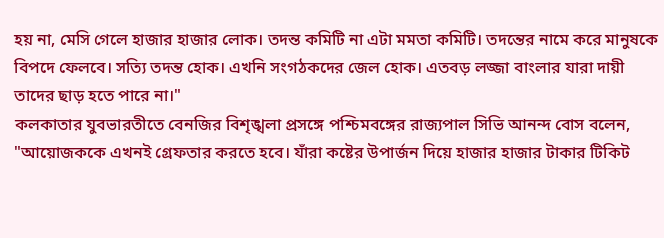হয় না, মেসি গেলে হাজার হাজার লোক। তদন্ত কমিটি না এটা মমতা কমিটি। তদন্তের নামে করে মানুষকে বিপদে ফেলবে। সত্যি তদন্ত হোক। এখনি সংগঠকদের জেল হোক। এতবড় লজ্জা বাংলার যারা দায়ী তাদের ছাড় হতে পারে না।"
কলকাতার যুবভারতীতে বেনজির বিশৃঙ্খলা প্রসঙ্গে পশ্চিমবঙ্গের রাজ্যপাল সিভি আনন্দ বোস বলেন, "আয়োজককে এখনই গ্রেফতার করতে হবে। যাঁরা কষ্টের উপার্জন দিয়ে হাজার হাজার টাকার টিকিট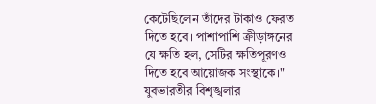কেটেছিলেন তাঁদের টাকাও ফেরত দিতে হবে। পাশাপাশি ক্রীড়াঙ্গনের যে ক্ষতি হল, সেটির ক্ষতিপূরণও দিতে হবে আয়োজক সংস্থাকে।" যুবভারতীর বিশৃঙ্খলার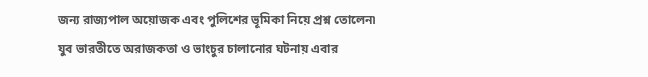জন্য রাজ্যপাল অয়োজক এবং পুলিশের ভূমিকা নিয়ে প্রশ্ন তোলেন৷
যুব ভারতীতে অরাজকতা ও ভাংচুর চালানোর ঘটনায় এবার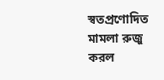স্বতপ্রণোদিত মামলা রুজু করল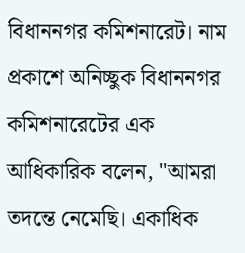বিধাননগর কমিশনারেট। নাম প্রকাশে অনিচ্ছুক বিধাননগর কমিশনারেটের এক আধিকারিক বলেন, "আমরা তদন্তে নেমেছি। একাধিক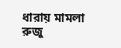ধারায় মামলা রুজু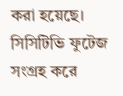করা হয়েছে। সিসিটিভি ফুটেজ সংগ্রহ করে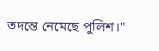তদন্তে নেমেছে পুলিশ।"